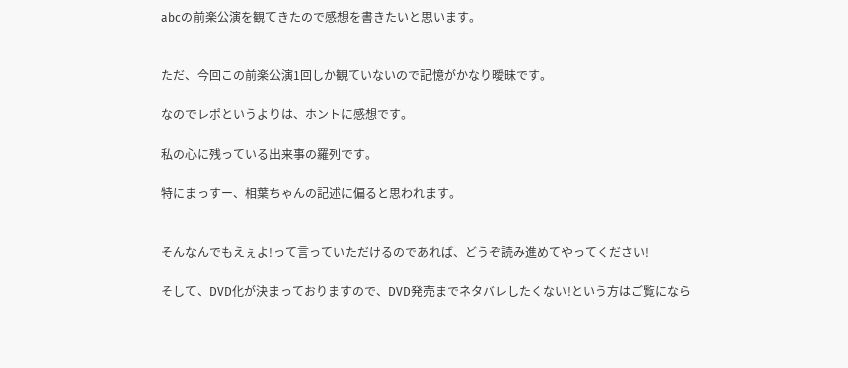abcの前楽公演を観てきたので感想を書きたいと思います。


ただ、今回この前楽公演1回しか観ていないので記憶がかなり曖昧です。

なのでレポというよりは、ホントに感想です。

私の心に残っている出来事の羅列です。

特にまっすー、相葉ちゃんの記述に偏ると思われます。


そんなんでもえぇよ!って言っていただけるのであれば、どうぞ読み進めてやってください!

そして、DVD化が決まっておりますので、DVD発売までネタバレしたくない!という方はご覧になら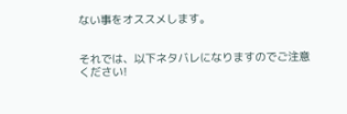ない事をオススメします。


それでは、以下ネタバレになりますのでご注意ください!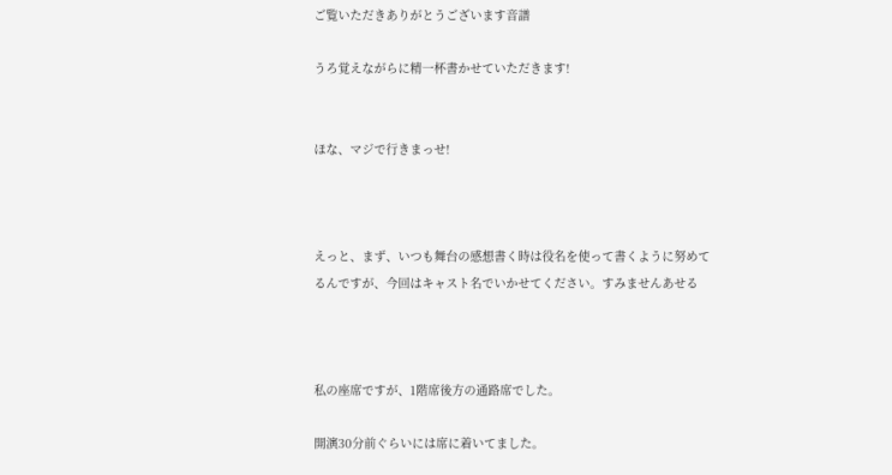ご覧いただきありがとうございます音譜

うろ覚えながらに精一杯書かせていただきます!


ほな、マジで行きまっせ!



えっと、まず、いつも舞台の感想書く時は役名を使って書くように努めてるんですが、今回はキャスト名でいかせてください。すみませんあせる



私の座席ですが、1階席後方の通路席でした。

開演30分前ぐらいには席に着いてました。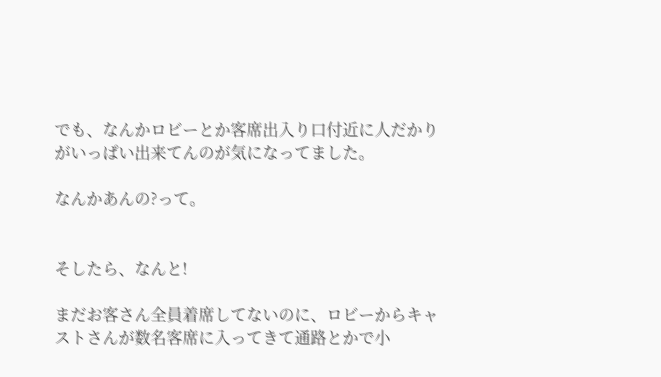でも、なんかロビーとか客席出入り口付近に人だかりがいっぱい出来てんのが気になってました。

なんかあんの?って。


そしたら、なんと!

まだお客さん全員着席してないのに、ロビーからキャストさんが数名客席に入ってきて通路とかで小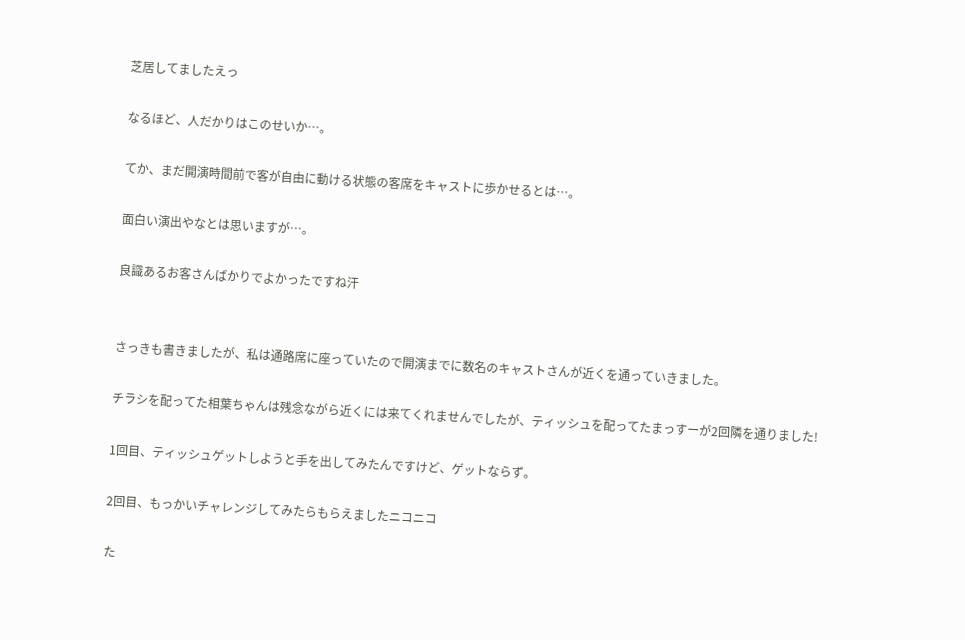芝居してましたえっ

なるほど、人だかりはこのせいか…。

てか、まだ開演時間前で客が自由に動ける状態の客席をキャストに歩かせるとは…。

面白い演出やなとは思いますが…。

良識あるお客さんばかりでよかったですね汗


さっきも書きましたが、私は通路席に座っていたので開演までに数名のキャストさんが近くを通っていきました。

チラシを配ってた相葉ちゃんは残念ながら近くには来てくれませんでしたが、ティッシュを配ってたまっすーが2回隣を通りました!

1回目、ティッシュゲットしようと手を出してみたんですけど、ゲットならず。

2回目、もっかいチャレンジしてみたらもらえましたニコニコ

た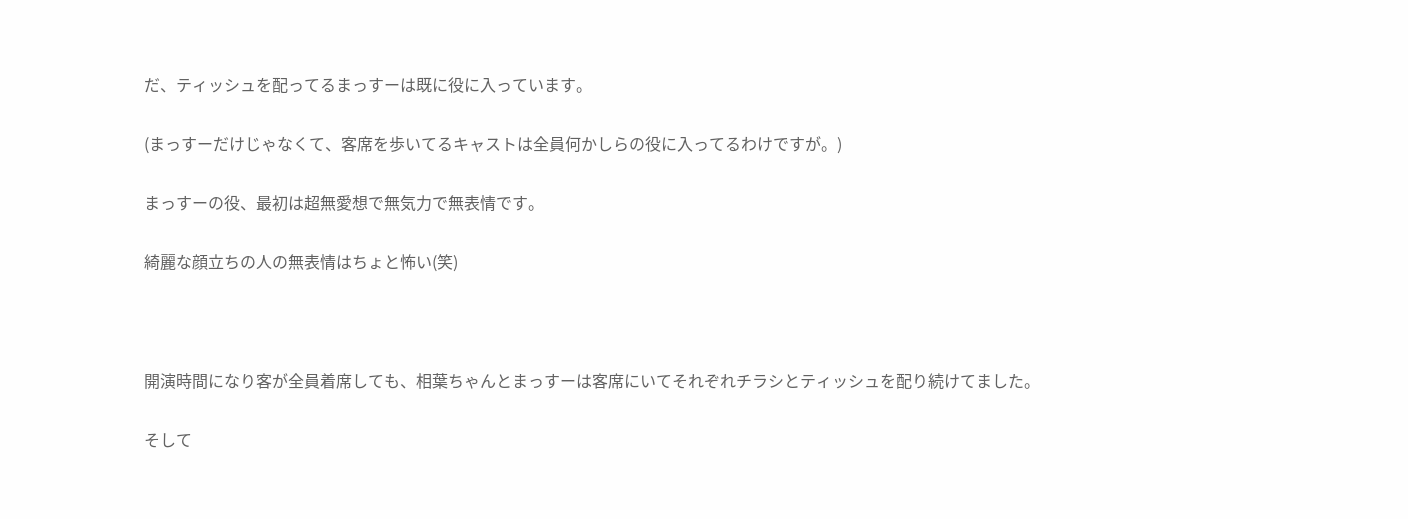だ、ティッシュを配ってるまっすーは既に役に入っています。

(まっすーだけじゃなくて、客席を歩いてるキャストは全員何かしらの役に入ってるわけですが。)

まっすーの役、最初は超無愛想で無気力で無表情です。

綺麗な顔立ちの人の無表情はちょと怖い(笑)



開演時間になり客が全員着席しても、相葉ちゃんとまっすーは客席にいてそれぞれチラシとティッシュを配り続けてました。

そして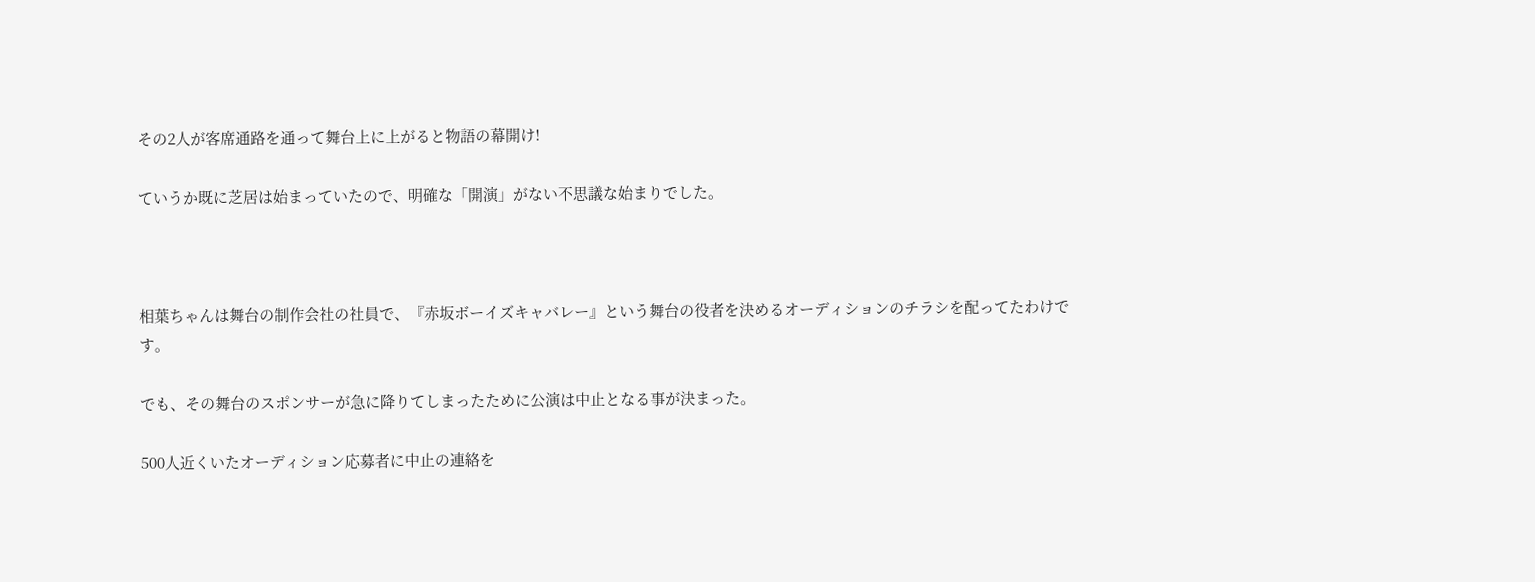その2人が客席通路を通って舞台上に上がると物語の幕開け!

ていうか既に芝居は始まっていたので、明確な「開演」がない不思議な始まりでした。



相葉ちゃんは舞台の制作会社の社員で、『赤坂ボーイズキャバレー』という舞台の役者を決めるオーディションのチラシを配ってたわけです。

でも、その舞台のスポンサーが急に降りてしまったために公演は中止となる事が決まった。

500人近くいたオーディション応募者に中止の連絡を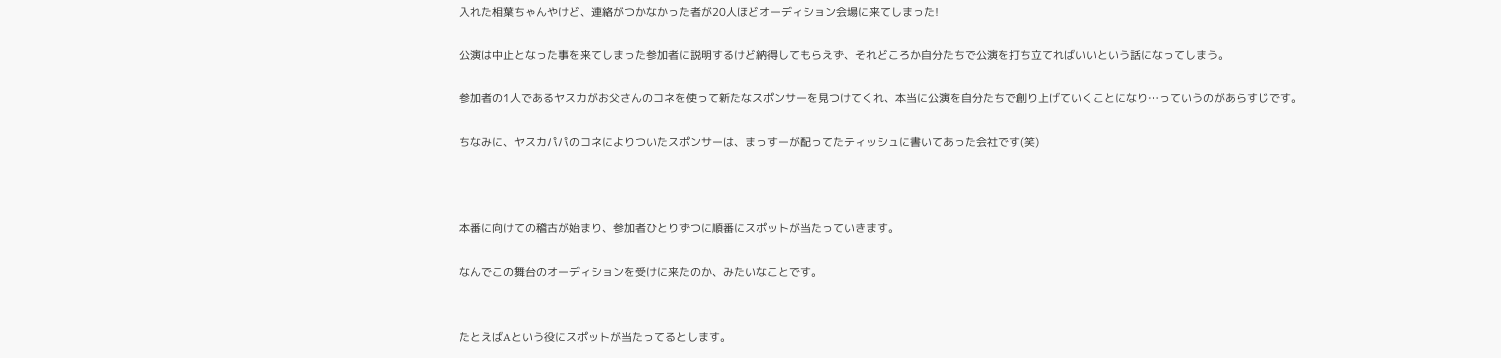入れた相葉ちゃんやけど、連絡がつかなかった者が20人ほどオーディション会場に来てしまった!

公演は中止となった事を来てしまった参加者に説明するけど納得してもらえず、それどころか自分たちで公演を打ち立てればいいという話になってしまう。

参加者の1人であるヤスカがお父さんのコネを使って新たなスポンサーを見つけてくれ、本当に公演を自分たちで創り上げていくことになり…っていうのがあらすじです。

ちなみに、ヤスカパパのコネによりついたスポンサーは、まっすーが配ってたティッシュに書いてあった会社です(笑)



本番に向けての稽古が始まり、参加者ひとりずつに順番にスポットが当たっていきます。

なんでこの舞台のオーディションを受けに来たのか、みたいなことです。


たとえばAという役にスポットが当たってるとします。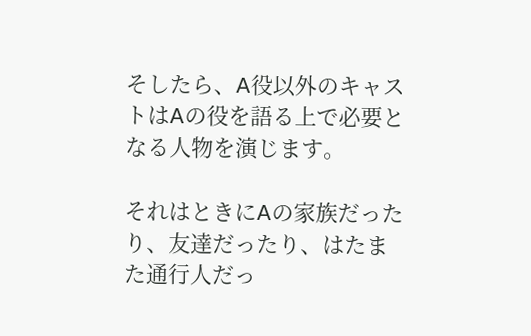そしたら、A役以外のキャストはAの役を語る上で必要となる人物を演じます。

それはときにAの家族だったり、友達だったり、はたまた通行人だっ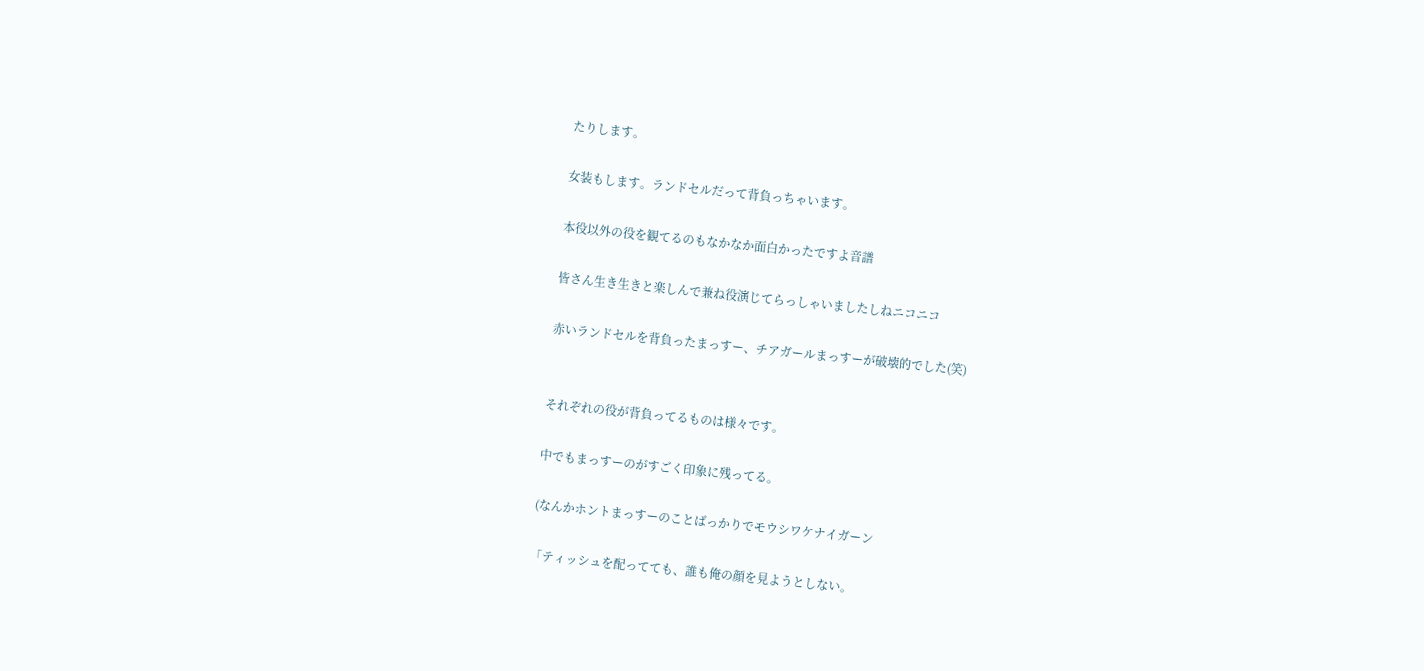たりします。

女装もします。ランドセルだって背負っちゃいます。

本役以外の役を観てるのもなかなか面白かったですよ音譜

皆さん生き生きと楽しんで兼ね役演じてらっしゃいましたしねニコニコ

赤いランドセルを背負ったまっすー、チアガールまっすーが破壊的でした(笑)


それぞれの役が背負ってるものは様々です。

中でもまっすーのがすごく印象に残ってる。

(なんかホントまっすーのことばっかりでモウシワケナイガーン

「ティッシュを配ってても、誰も俺の顔を見ようとしない。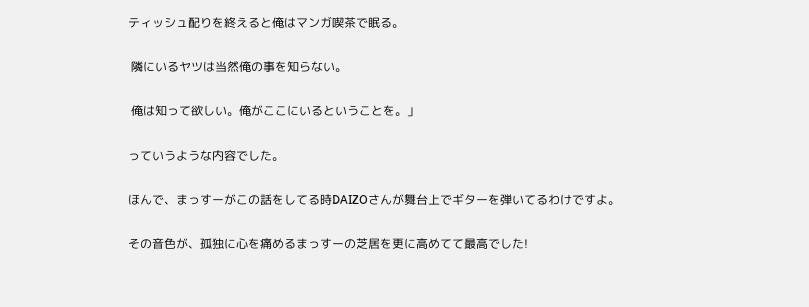ティッシュ配りを終えると俺はマンガ喫茶で眠る。

 隣にいるヤツは当然俺の事を知らない。

 俺は知って欲しい。俺がここにいるということを。」

っていうような内容でした。

ほんで、まっすーがこの話をしてる時DAIZOさんが舞台上でギターを弾いてるわけですよ。

その音色が、孤独に心を痛めるまっすーの芝居を更に高めてて最高でした!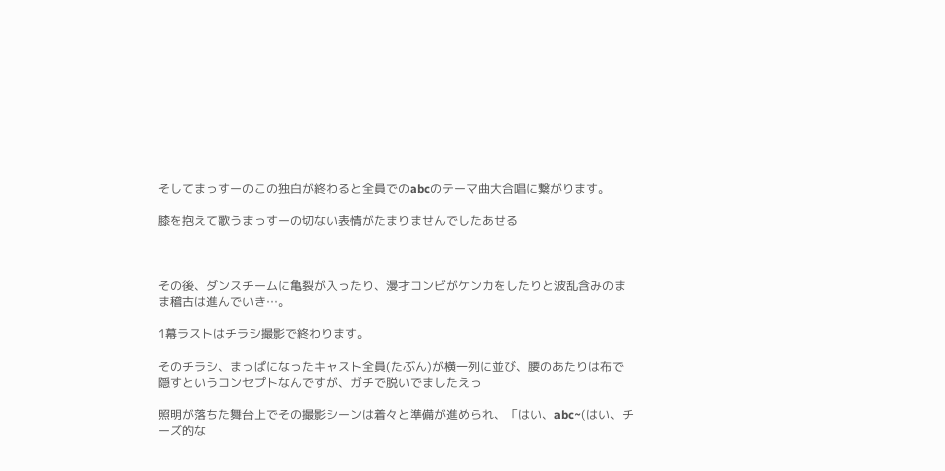そしてまっすーのこの独白が終わると全員でのabcのテーマ曲大合唱に繋がります。

膝を抱えて歌うまっすーの切ない表情がたまりませんでしたあせる



その後、ダンスチームに亀裂が入ったり、漫才コンビがケンカをしたりと波乱含みのまま稽古は進んでいき…。

1幕ラストはチラシ撮影で終わります。

そのチラシ、まっぱになったキャスト全員(たぶん)が横一列に並び、腰のあたりは布で隠すというコンセプトなんですが、ガチで脱いでましたえっ

照明が落ちた舞台上でその撮影シーンは着々と準備が進められ、「はい、abc~(はい、チーズ的な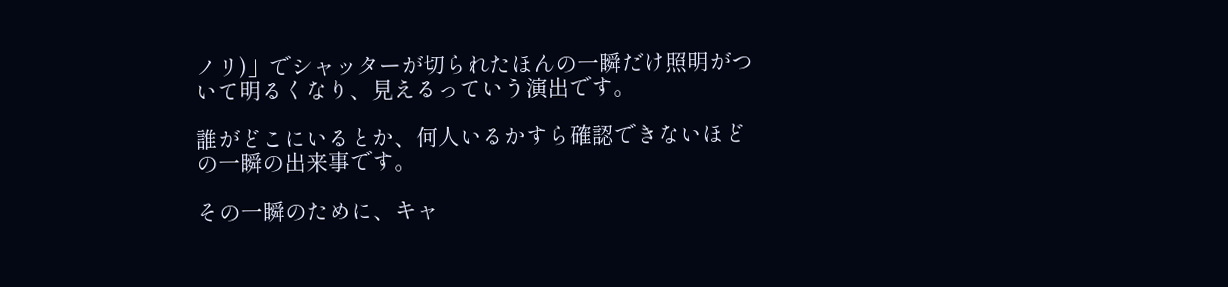ノリ)」でシャッターが切られたほんの一瞬だけ照明がついて明るくなり、見えるっていう演出です。

誰がどこにいるとか、何人いるかすら確認できないほどの一瞬の出来事です。

その一瞬のために、キャ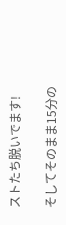ストたち脱いでます!

そしてそのまま15分の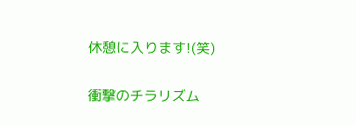休憩に入ります!(笑)

衝撃のチラリズム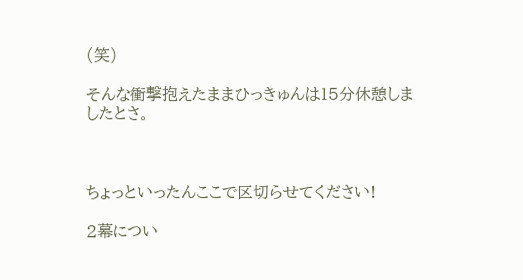(笑)

そんな衝撃抱えたままひっきゅんは15分休憩しましたとさ。



ちょっといったんここで区切らせてください!

2幕につい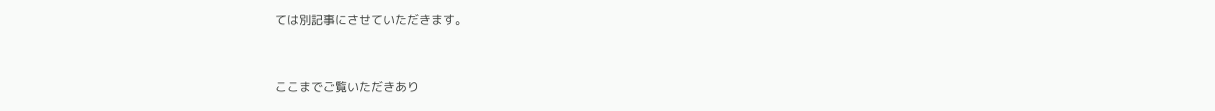ては別記事にさせていただきます。


ここまでご覧いただきあり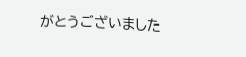がとうございました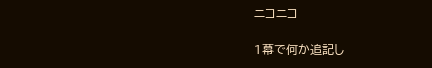ニコニコ

1幕で何か追記し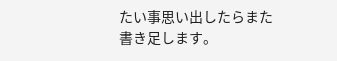たい事思い出したらまた書き足します。